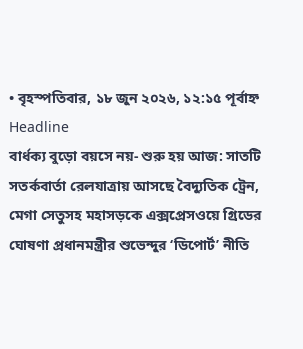• বৃহস্পতিবার, ১৮ জুন ২০২৬, ১২:১৫ পূর্বাহ্ন
Headline
বার্ধক্য বুড়ো বয়সে নয়- শুরু হয় আজ: সাতটি সতর্কবার্তা রেলযাত্রায় আসছে বৈদ্যুতিক ট্রেন, মেগা সেতুসহ মহাসড়কে এক্সপ্রেসওয়ে গ্রিডের ঘোষণা প্রধানমন্ত্রীর শুভেন্দুর ‘ডিপোর্ট’ নীতি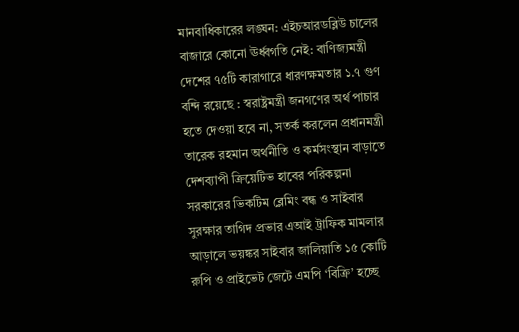মানবাধিকারের লঙ্ঘন: এইচআরডব্লিউ চালের বাজারে কোনো ঊর্ধ্বগতি নেই: বাণিজ্যমন্ত্রী দেশের ৭৫টি কারাগারে ধারণক্ষমতার ১.৭ গুণ বন্দি রয়েছে : স্বরাষ্ট্রমন্ত্রী জনগণের অর্থ পাচার হতে দেওয়া হবে না, সতর্ক করলেন প্রধানমন্ত্রী তারেক রহমান অর্থনীতি ও কর্মসংস্থান বাড়াতে দেশব্যাপী ক্রিয়েটিভ হাবের পরিকল্পনা সরকারের ভিকটিম ব্লেমিং বন্ধ ও সাইবার সুরক্ষার তাগিদ প্রভার এআই ট্রাফিক মামলার আড়ালে ভয়ঙ্কর সাইবার জালিয়াতি ১৫ কোটি রুপি ও প্রাইভেট জেটে এমপি ‘বিক্রি’ হচ্ছে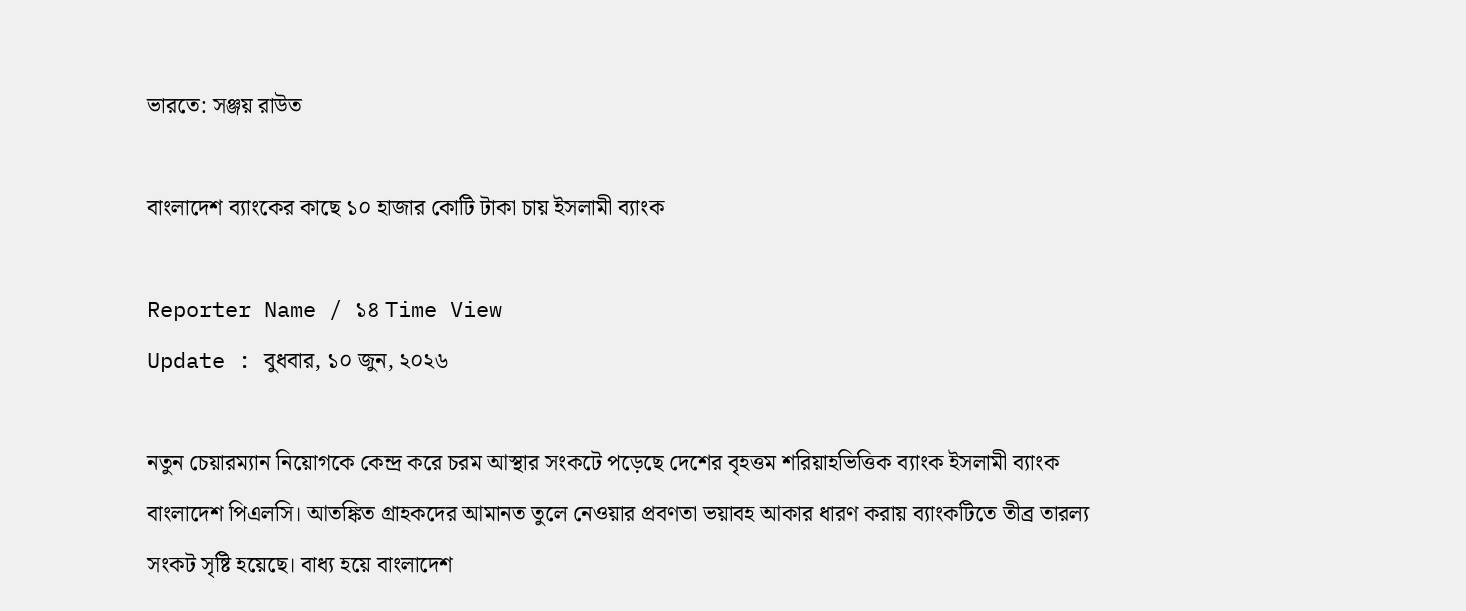ভারতে: সঞ্জয় রাউত

বাংলাদেশ ব্যাংকের কাছে ১০ হাজার কোটি টাকা চায় ইসলামী ব্যাংক

Reporter Name / ১৪ Time View
Update : বুধবার, ১০ জুন, ২০২৬

নতুন চেয়ারম্যান নিয়োগকে কেন্দ্র করে চরম আস্থার সংকটে পড়েছে দেশের বৃহত্তম শরিয়াহভিত্তিক ব্যাংক ইসলামী ব্যাংক বাংলাদেশ পিএলসি। আতঙ্কিত গ্রাহকদের আমানত তুলে নেওয়ার প্রবণতা ভয়াবহ আকার ধারণ করায় ব্যাংকটিতে তীব্র তারল্য সংকট সৃষ্টি হয়েছে। বাধ্য হয়ে বাংলাদেশ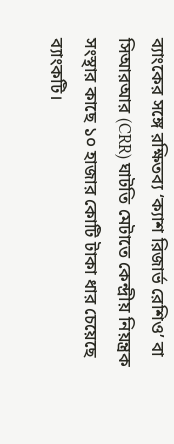ব্যাংকের সঙ্গে রক্ষিতব্য ‘ক্যাশ রিজার্ভ রেশিও’ বা সিআরআর (CRR) ঘাটতি মেটাতে কেন্দ্রীয় নিয়ন্ত্রক সংস্থার কাছে ১০ হাজার কোটি টাকা ধার চেয়েছে ব্যাংকটি।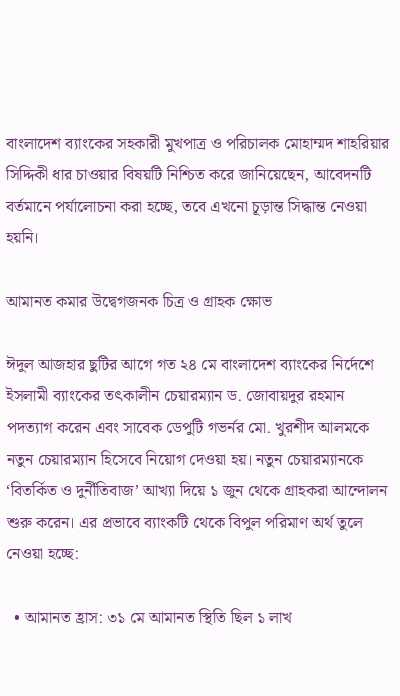বাংলাদেশ ব্যাংকের সহকারী মুখপাত্র ও পরিচালক মোহাম্মদ শাহরিয়ার সিদ্দিকী ধার চাওয়ার বিষয়টি নিশ্চিত করে জানিয়েছেন, আবেদনটি বর্তমানে পর্যালোচনা করা হচ্ছে, তবে এখনো চূড়ান্ত সিদ্ধান্ত নেওয়া হয়নি।

আমানত কমার উদ্বেগজনক চিত্র ও গ্রাহক ক্ষোভ

ঈদুল আজহার ছুটির আগে গত ২৪ মে বাংলাদেশ ব্যাংকের নির্দেশে ইসলামী ব্যাংকের তৎকালীন চেয়ারম্যান ড. জোবায়দুর রহমান পদত্যাগ করেন এবং সাবেক ডেপুটি গভর্নর মো. খুরশীদ আলমকে নতুন চেয়ারম্যান হিসেবে নিয়োগ দেওয়া হয়। নতুন চেয়ারম্যানকে ‘বিতর্কিত ও দুর্নীতিবাজ’ আখ্যা দিয়ে ১ জুন থেকে গ্রাহকরা আন্দোলন শুরু করেন। এর প্রভাবে ব্যাংকটি থেকে বিপুল পরিমাণ অর্থ তুলে নেওয়া হচ্ছে:

  • আমানত হ্রাস: ৩১ মে আমানত স্থিতি ছিল ১ লাখ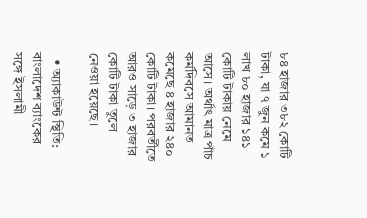৮৪ হাজার ৩৮২ কোটি টাকা, যা ৭ জুন কমে ১ লাখ ৮০ হাজার ১৪১ কোটি টাকায় নেমে আসে। অর্থাৎ মাত্র পাঁচ কর্মদিবসে আমানত কমেছে ৪ হাজার ২৪০ কোটি টাকা। পরবর্তীতে আরও সাড়ে ৩ হাজার কোটি টাকা তুলে নেওয়া হয়েছে।

  • অ্যাকাউন্ট স্থিতি: বাংলাদেশ ব্যাংকের সঙ্গে ইসলামী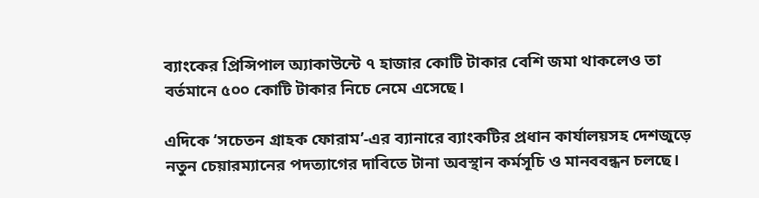ব্যাংকের প্রিন্সিপাল অ্যাকাউন্টে ৭ হাজার কোটি টাকার বেশি জমা থাকলেও তা বর্তমানে ৫০০ কোটি টাকার নিচে নেমে এসেছে।

এদিকে ‘সচেতন গ্রাহক ফোরাম’-এর ব্যানারে ব্যাংকটির প্রধান কার্যালয়সহ দেশজুড়ে নতুন চেয়ারম্যানের পদত্যাগের দাবিতে টানা অবস্থান কর্মসূচি ও মানববন্ধন চলছে।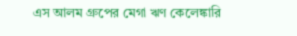এস আলম গ্রুপের মেগা ঋণ কেলেঙ্কারি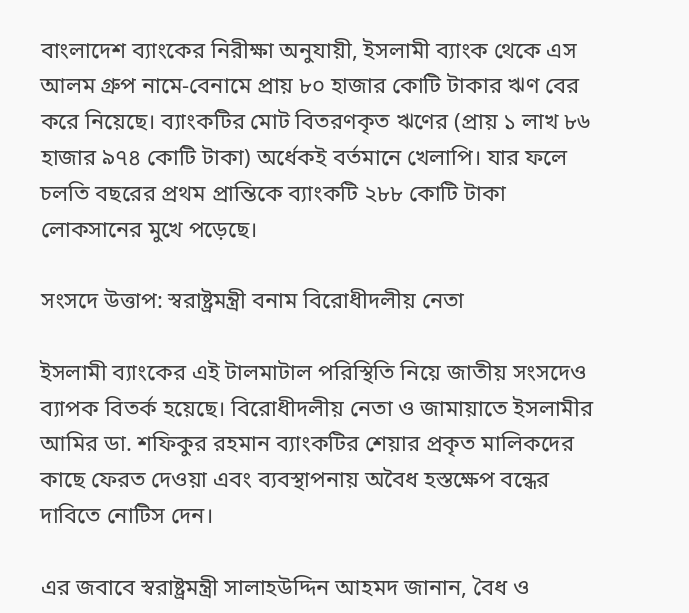বাংলাদেশ ব্যাংকের নিরীক্ষা অনুযায়ী, ইসলামী ব্যাংক থেকে এস আলম গ্রুপ নামে-বেনামে প্রায় ৮০ হাজার কোটি টাকার ঋণ বের করে নিয়েছে। ব্যাংকটির মোট বিতরণকৃত ঋণের (প্রায় ১ লাখ ৮৬ হাজার ৯৭৪ কোটি টাকা) অর্ধেকই বর্তমানে খেলাপি। যার ফলে চলতি বছরের প্রথম প্রান্তিকে ব্যাংকটি ২৮৮ কোটি টাকা লোকসানের মুখে পড়েছে।

সংসদে উত্তাপ: স্বরাষ্ট্রমন্ত্রী বনাম বিরোধীদলীয় নেতা

ইসলামী ব্যাংকের এই টালমাটাল পরিস্থিতি নিয়ে জাতীয় সংসদেও ব্যাপক বিতর্ক হয়েছে। বিরোধীদলীয় নেতা ও জামায়াতে ইসলামীর আমির ডা. শফিকুর রহমান ব্যাংকটির শেয়ার প্রকৃত মালিকদের কাছে ফেরত দেওয়া এবং ব্যবস্থাপনায় অবৈধ হস্তক্ষেপ বন্ধের দাবিতে নোটিস দেন।

এর জবাবে স্বরাষ্ট্রমন্ত্রী সালাহউদ্দিন আহমদ জানান, বৈধ ও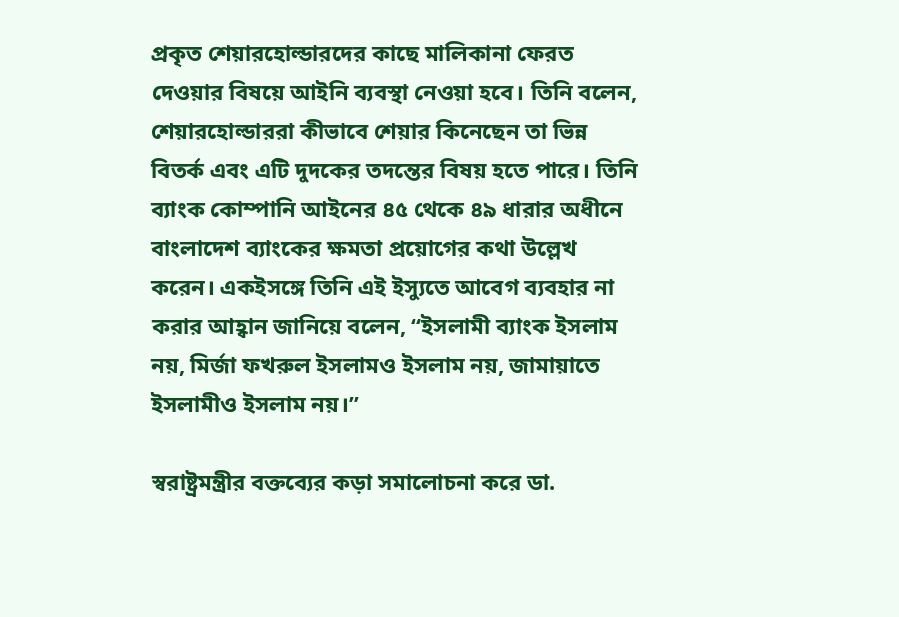প্রকৃত শেয়ারহোল্ডারদের কাছে মালিকানা ফেরত দেওয়ার বিষয়ে আইনি ব্যবস্থা নেওয়া হবে। তিনি বলেন, শেয়ারহোল্ডাররা কীভাবে শেয়ার কিনেছেন তা ভিন্ন বিতর্ক এবং এটি দুদকের তদন্তের বিষয় হতে পারে। তিনি ব্যাংক কোম্পানি আইনের ৪৫ থেকে ৪৯ ধারার অধীনে বাংলাদেশ ব্যাংকের ক্ষমতা প্রয়োগের কথা উল্লেখ করেন। একইসঙ্গে তিনি এই ইস্যুতে আবেগ ব্যবহার না করার আহ্বান জানিয়ে বলেন, “ইসলামী ব্যাংক ইসলাম নয়, মির্জা ফখরুল ইসলামও ইসলাম নয়, জামায়াতে ইসলামীও ইসলাম নয়।”

স্বরাষ্ট্রমন্ত্রীর বক্তব্যের কড়া সমালোচনা করে ডা.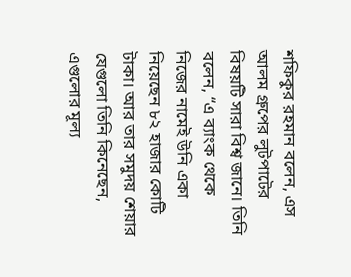শফিকুর রহমান বলেন, এস আলম গ্রুপের লুটপাটের বিষয়টি সারা বিশ্ব জানে। তিনি বলেন, “এ ব্যাংক থেকে নিজের নামেই উনি একা নিয়েছেন ৮২ হাজার কোটি টাকা। আর তার সমুদয় শেয়ার যেগুলো তিনি কিনেছেন, এগুলোর মূল্য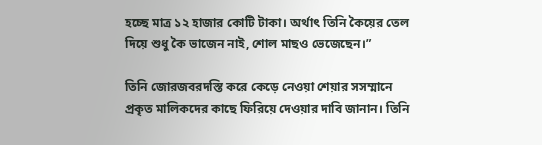হচ্ছে মাত্র ১২ হাজার কোটি টাকা। অর্থাৎ তিনি কৈয়ের তেল দিয়ে শুধু কৈ ভাজেন নাই, শোল মাছও ভেজেছেন।”

তিনি জোরজবরদস্তি করে কেড়ে নেওয়া শেয়ার সসম্মানে প্রকৃত মালিকদের কাছে ফিরিয়ে দেওয়ার দাবি জানান। তিনি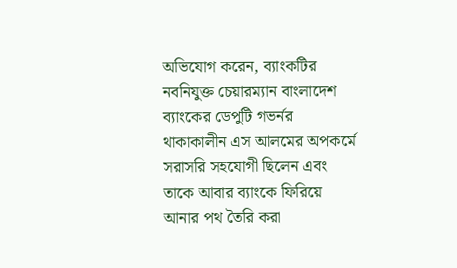অভিযোগ করেন, ব্যাংকটির নবনিযুক্ত চেয়ারম্যান বাংলাদেশ ব্যাংকের ডেপুটি গভর্নর থাকাকালীন এস আলমের অপকর্মে সরাসরি সহযোগী ছিলেন এবং তাকে আবার ব্যাংকে ফিরিয়ে আনার পথ তৈরি করা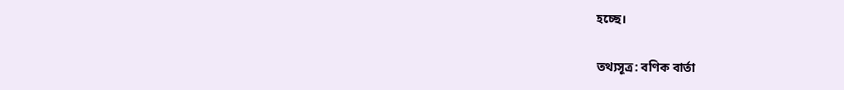হচ্ছে।

তথ্যসূত্র: বণিক বার্তা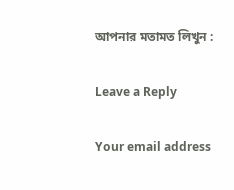আপনার মতামত লিখুন :

Leave a Reply

Your email address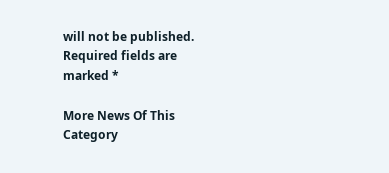will not be published. Required fields are marked *

More News Of This Category